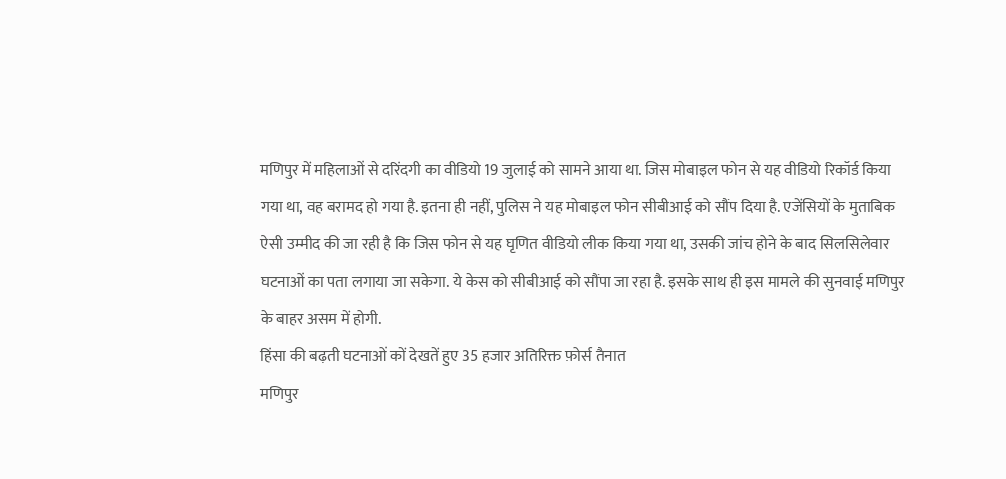मणिपुर में महिलाओं से दरिंदगी का वीडियो 19 जुलाई को सामने आया था. जिस मोबाइल फोन से यह वीडियो रिकॉर्ड किया गया था, वह बरामद हो गया है. इतना ही नहीं, पुलिस ने यह मोबाइल फोन सीबीआई को सौंप दिया है. एजेंसियों के मुताबिक ऐसी उम्मीद की जा रही है कि जिस फोन से यह घृणित वीडियो लीक किया गया था, उसकी जांच होने के बाद सिलसिलेवार घटनाओं का पता लगाया जा सकेगा. ये केस को सीबीआई को सौंपा जा रहा है. इसके साथ ही इस मामले की सुनवाई मणिपुर के बाहर असम में होगी.
हिंसा की बढ़ती घटनाओं कों देखतें हुए 35 हजार अतिरिक्त फ़ोर्स तैनात
मणिपुर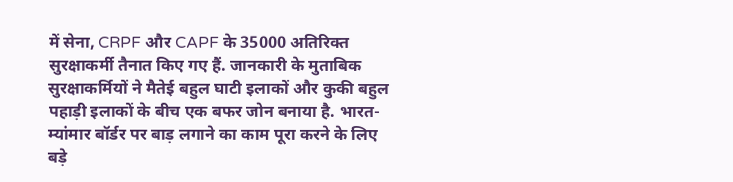में सेना, CRPF और CAPF के 35000 अतिरिक्त सुरक्षाकर्मी तैनात किए गए हैं. जानकारी के मुताबिक सुरक्षाकर्मियों ने मैतेई बहुल घाटी इलाकों और कुकी बहुल पहाड़ी इलाकों के बीच एक बफर जोन बनाया है. भारत-म्यांमार बॉर्डर पर बाड़ लगाने का काम पूरा करने के लिए बड़े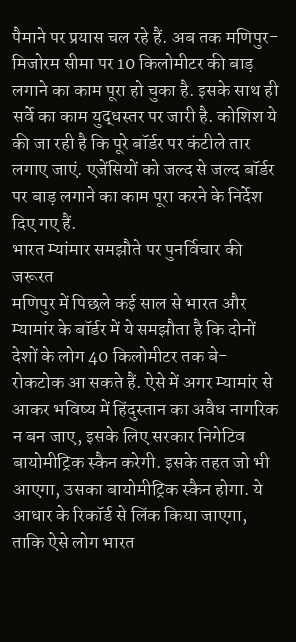पैमाने पर प्रयास चल रहे हैं. अब तक मणिपुर-मिजोरम सीमा पर 10 किलोमीटर की बाड़ लगाने का काम पूरा हो चुका है. इसके साथ ही सर्वे का काम युद्धस्तर पर जारी है. कोशिश ये की जा रही है कि पूरे बॉर्डर पर कंटीले तार लगाए जाएं. एजेंसियों को जल्द से जल्द बॉर्डर पर बाड़ लगाने का काम पूरा करने के निर्देश दिए गए हैं.
भारत म्यांमार समझौते पर पुनर्विचार की जरूरत
मणिपुर में पिछले कई साल से भारत और म्यामांर के बॉर्डर में ये समझौता है कि दोनों देशों के लोग 40 किलोमीटर तक बे-रोकटोक आ सकते हैं. ऐसे में अगर म्यामांर से आकर भविष्य में हिंदुस्तान का अवैध नागरिक न बन जाए, इसके लिए सरकार निगेटिव बायोमीट्रिक स्कैन करेगी. इसके तहत जो भी आएगा, उसका बायोमीट्रिक स्कैन होगा. ये आधार के रिकॉर्ड से लिंक किया जाएगा, ताकि ऐसे लोग भारत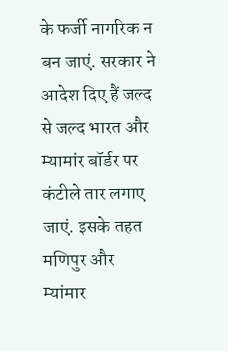के फर्जी नागरिक न बन जाएं. सरकार ने आदेश दिए हैं जल्द से जल्द भारत और म्यामांर बॉर्डर पर कंटीले तार लगाए जाएं. इसके तहत मणिपुर और म्यांमार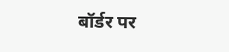बॉर्डर पर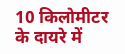10 किलोमीटर के दायरे में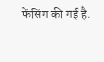फेंसिंग की गई है.